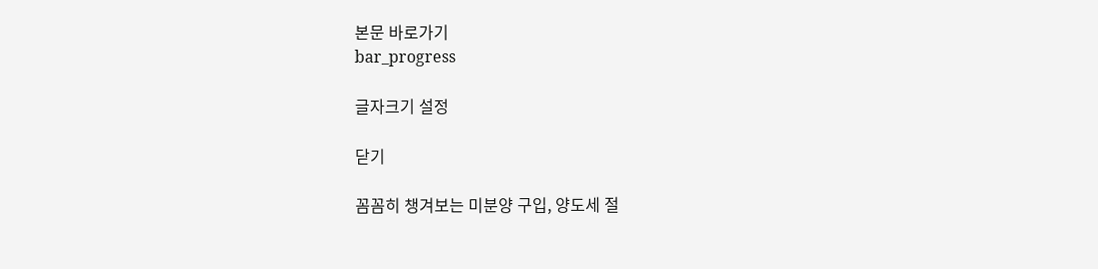본문 바로가기
bar_progress

글자크기 설정

닫기

꼼꼼히 챙겨보는 미분양 구입, 양도세 절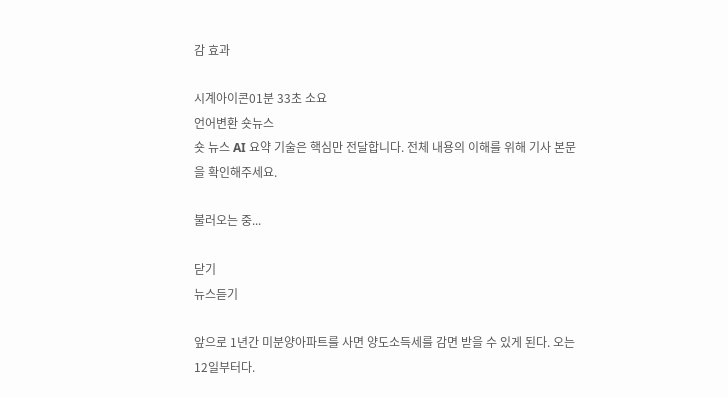감 효과

시계아이콘01분 33초 소요
언어변환 숏뉴스
숏 뉴스 AI 요약 기술은 핵심만 전달합니다. 전체 내용의 이해를 위해 기사 본문을 확인해주세요.

불러오는 중...

닫기
뉴스듣기

앞으로 1년간 미분양아파트를 사면 양도소득세를 감면 받을 수 있게 된다. 오는 12일부터다.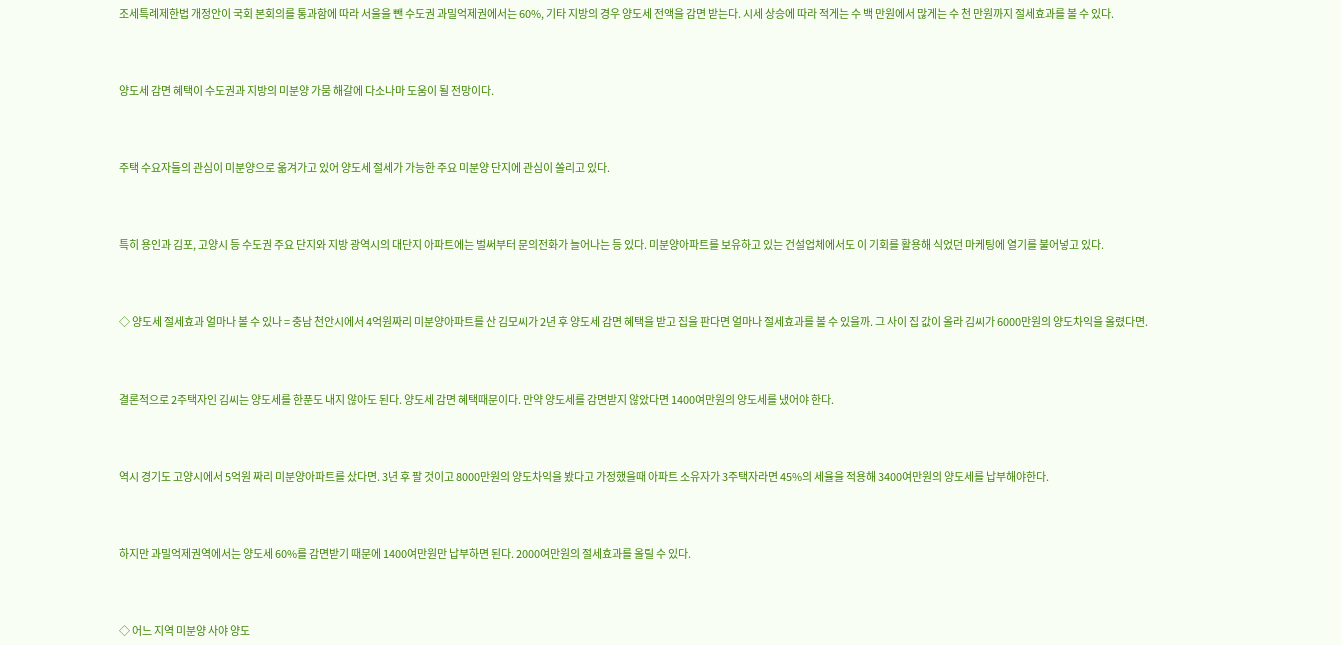조세특례제한법 개정안이 국회 본회의를 통과함에 따라 서울을 뺀 수도권 과밀억제권에서는 60%, 기타 지방의 경우 양도세 전액을 감면 받는다. 시세 상승에 따라 적게는 수 백 만원에서 많게는 수 천 만원까지 절세효과를 볼 수 있다.



양도세 감면 혜택이 수도권과 지방의 미분양 가뭄 해갈에 다소나마 도움이 될 전망이다.



주택 수요자들의 관심이 미분양으로 옮겨가고 있어 양도세 절세가 가능한 주요 미분양 단지에 관심이 쏠리고 있다.



특히 용인과 김포, 고양시 등 수도권 주요 단지와 지방 광역시의 대단지 아파트에는 벌써부터 문의전화가 늘어나는 등 있다. 미분양아파트를 보유하고 있는 건설업체에서도 이 기회를 활용해 식었던 마케팅에 열기를 불어넣고 있다.



◇ 양도세 절세효과 얼마나 볼 수 있나 = 충남 천안시에서 4억원짜리 미분양아파트를 산 김모씨가 2년 후 양도세 감면 혜택을 받고 집을 판다면 얼마나 절세효과를 볼 수 있을까. 그 사이 집 값이 올라 김씨가 6000만원의 양도차익을 올렸다면.



결론적으로 2주택자인 김씨는 양도세를 한푼도 내지 않아도 된다. 양도세 감면 혜택때문이다. 만약 양도세를 감면받지 않았다면 1400여만원의 양도세를 냈어야 한다.



역시 경기도 고양시에서 5억원 짜리 미분양아파트를 샀다면. 3년 후 팔 것이고 8000만원의 양도차익을 봤다고 가정했을때 아파트 소유자가 3주택자라면 45%의 세율을 적용해 3400여만원의 양도세를 납부해야한다.



하지만 과밀억제권역에서는 양도세 60%를 감면받기 때문에 1400여만원만 납부하면 된다. 2000여만원의 절세효과를 올릴 수 있다.



◇ 어느 지역 미분양 사야 양도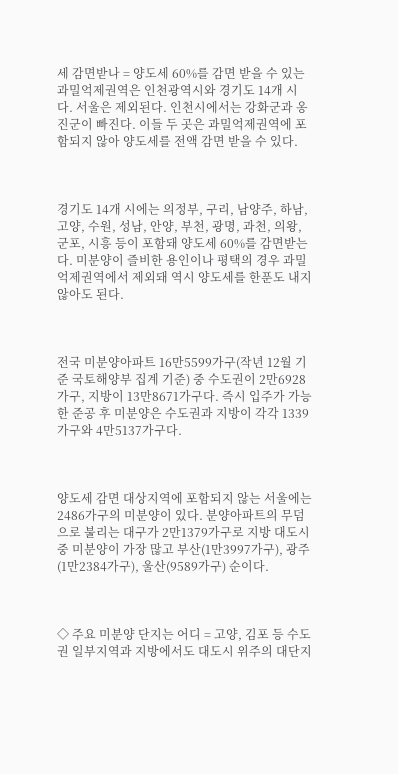세 감면받나 = 양도세 60%를 감면 받을 수 있는 과밀억제권역은 인천광역시와 경기도 14개 시다. 서울은 제외된다. 인천시에서는 강화군과 옹진군이 빠진다. 이들 두 곳은 과밀억제권역에 포함되지 않아 양도세를 전액 감면 받을 수 있다.



경기도 14개 시에는 의정부, 구리, 남양주, 하남, 고양, 수원, 성남, 안양, 부천, 광명, 과천, 의왕, 군포, 시흥 등이 포함돼 양도세 60%를 감면받는다. 미분양이 즐비한 용인이나 평택의 경우 과밀억제권역에서 제외돼 역시 양도세를 한푼도 내지 않아도 된다.



전국 미분양아파트 16만5599가구(작년 12월 기준 국토해양부 집계 기준) 중 수도권이 2만6928가구, 지방이 13만8671가구다. 즉시 입주가 가능한 준공 후 미분양은 수도권과 지방이 각각 1339가구와 4만5137가구다.



양도세 감면 대상지역에 포함되지 않는 서울에는 2486가구의 미분양이 있다. 분양아파트의 무덤으로 불리는 대구가 2만1379가구로 지방 대도시 중 미분양이 가장 많고 부산(1만3997가구), 광주(1만2384가구), 울산(9589가구) 순이다.



◇ 주요 미분양 단지는 어디 = 고양, 김포 등 수도권 일부지역과 지방에서도 대도시 위주의 대단지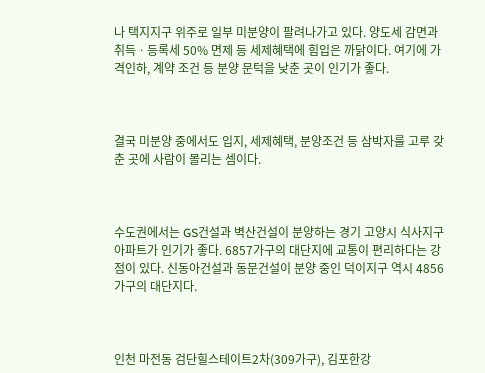나 택지지구 위주로 일부 미분양이 팔려나가고 있다. 양도세 감면과 취득ㆍ등록세 50% 면제 등 세제혜택에 힘입은 까닭이다. 여기에 가격인하, 계약 조건 등 분양 문턱을 낮춘 곳이 인기가 좋다.



결국 미분양 중에서도 입지, 세제혜택, 분양조건 등 삼박자를 고루 갖춘 곳에 사람이 몰리는 셈이다.



수도권에서는 GS건설과 벽산건설이 분양하는 경기 고양시 식사지구 아파트가 인기가 좋다. 6857가구의 대단지에 교통이 편리하다는 강점이 있다. 신동아건설과 동문건설이 분양 중인 덕이지구 역시 4856가구의 대단지다.



인천 마전동 검단힐스테이트2차(309가구), 김포한강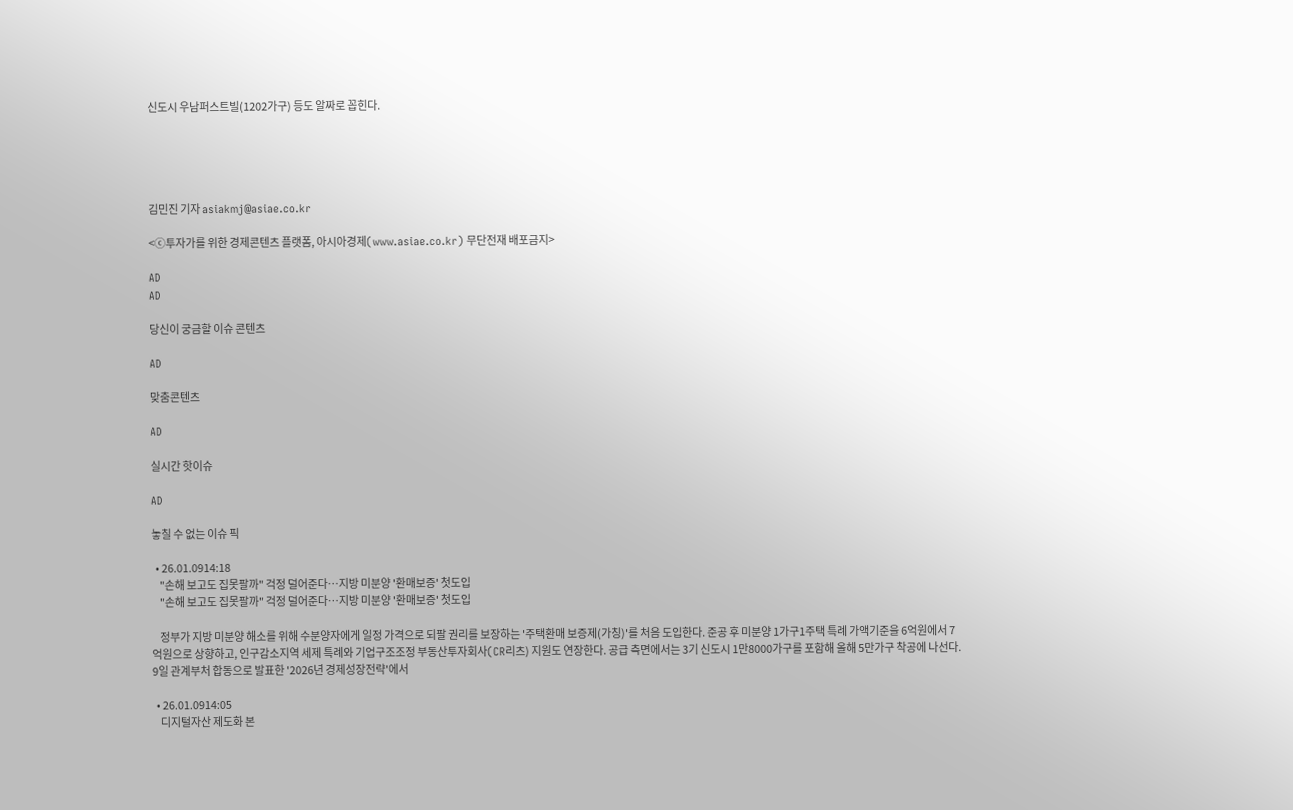신도시 우남퍼스트빌(1202가구) 등도 알짜로 꼽힌다.





김민진 기자 asiakmj@asiae.co.kr

<ⓒ투자가를 위한 경제콘텐츠 플랫폼, 아시아경제(www.asiae.co.kr) 무단전재 배포금지>

AD
AD

당신이 궁금할 이슈 콘텐츠

AD

맞춤콘텐츠

AD

실시간 핫이슈

AD

놓칠 수 없는 이슈 픽

  • 26.01.0914:18
    "손해 보고도 집못팔까" 걱정 덜어준다…지방 미분양 '환매보증' 첫도입
    "손해 보고도 집못팔까" 걱정 덜어준다…지방 미분양 '환매보증' 첫도입

    정부가 지방 미분양 해소를 위해 수분양자에게 일정 가격으로 되팔 권리를 보장하는 '주택환매 보증제(가칭)'를 처음 도입한다. 준공 후 미분양 1가구1주택 특례 가액기준을 6억원에서 7억원으로 상향하고, 인구감소지역 세제 특례와 기업구조조정 부동산투자회사(CR리츠) 지원도 연장한다. 공급 측면에서는 3기 신도시 1만8000가구를 포함해 올해 5만가구 착공에 나선다. 9일 관계부처 합동으로 발표한 '2026년 경제성장전략'에서

  • 26.01.0914:05
    디지털자산 제도화 본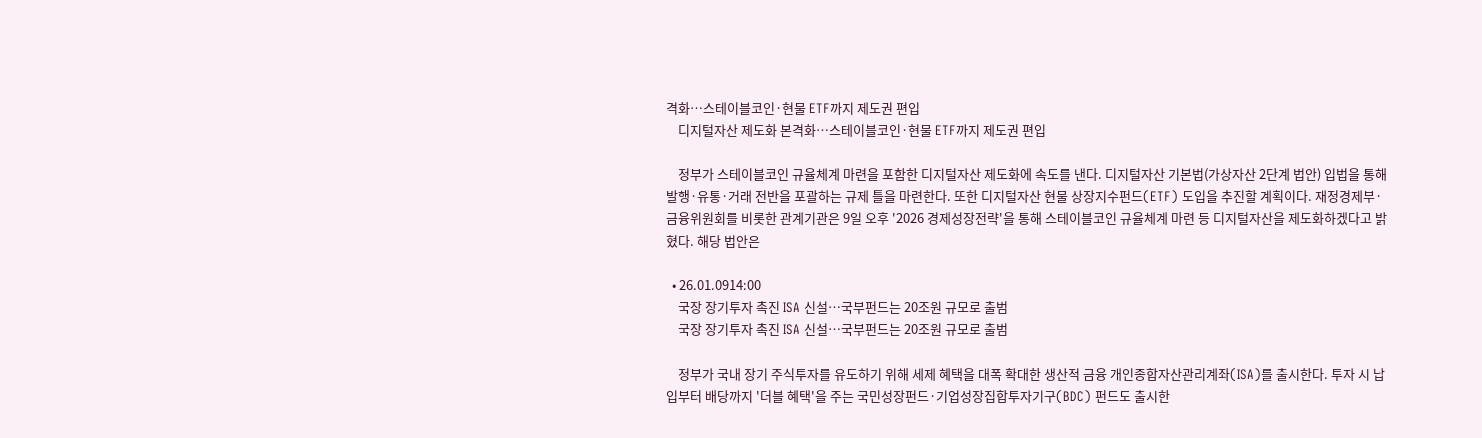격화…스테이블코인·현물 ETF까지 제도권 편입
    디지털자산 제도화 본격화…스테이블코인·현물 ETF까지 제도권 편입

    정부가 스테이블코인 규율체계 마련을 포함한 디지털자산 제도화에 속도를 낸다. 디지털자산 기본법(가상자산 2단계 법안) 입법을 통해 발행·유통·거래 전반을 포괄하는 규제 틀을 마련한다. 또한 디지털자산 현물 상장지수펀드(ETF) 도입을 추진할 계획이다. 재정경제부·금융위원회를 비롯한 관계기관은 9일 오후 '2026 경제성장전략'을 통해 스테이블코인 규율체계 마련 등 디지털자산을 제도화하겠다고 밝혔다. 해당 법안은

  • 26.01.0914:00
    국장 장기투자 촉진 ISA 신설…국부펀드는 20조원 규모로 출범
    국장 장기투자 촉진 ISA 신설…국부펀드는 20조원 규모로 출범

    정부가 국내 장기 주식투자를 유도하기 위해 세제 혜택을 대폭 확대한 생산적 금융 개인종합자산관리계좌(ISA)를 출시한다. 투자 시 납입부터 배당까지 '더블 혜택'을 주는 국민성장펀드·기업성장집합투자기구(BDC) 펀드도 출시한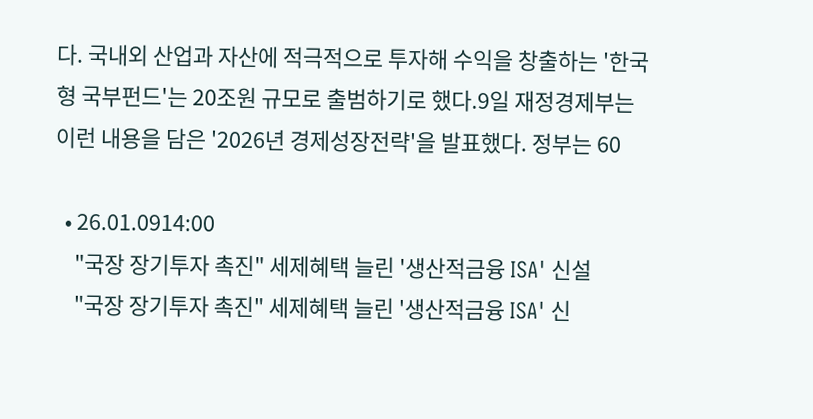다. 국내외 산업과 자산에 적극적으로 투자해 수익을 창출하는 '한국형 국부펀드'는 20조원 규모로 출범하기로 했다.9일 재정경제부는 이런 내용을 담은 '2026년 경제성장전략'을 발표했다. 정부는 60

  • 26.01.0914:00
    "국장 장기투자 촉진" 세제혜택 늘린 '생산적금융 ISA' 신설
    "국장 장기투자 촉진" 세제혜택 늘린 '생산적금융 ISA' 신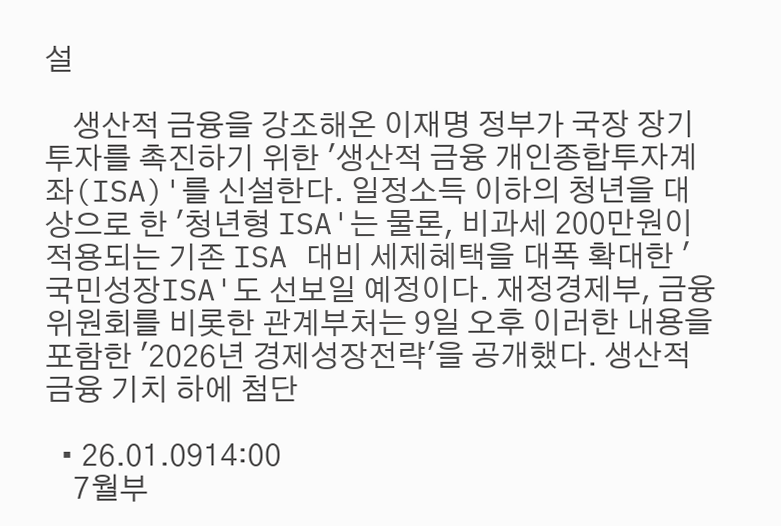설

    생산적 금융을 강조해온 이재명 정부가 국장 장기투자를 촉진하기 위한 '생산적 금융 개인종합투자계좌(ISA)'를 신설한다. 일정소득 이하의 청년을 대상으로 한 '청년형 ISA'는 물론, 비과세 200만원이 적용되는 기존 ISA 대비 세제혜택을 대폭 확대한 '국민성장ISA'도 선보일 예정이다. 재정경제부, 금융위원회를 비롯한 관계부처는 9일 오후 이러한 내용을 포함한 '2026년 경제성장전략'을 공개했다. 생산적 금융 기치 하에 첨단

  • 26.01.0914:00
    7월부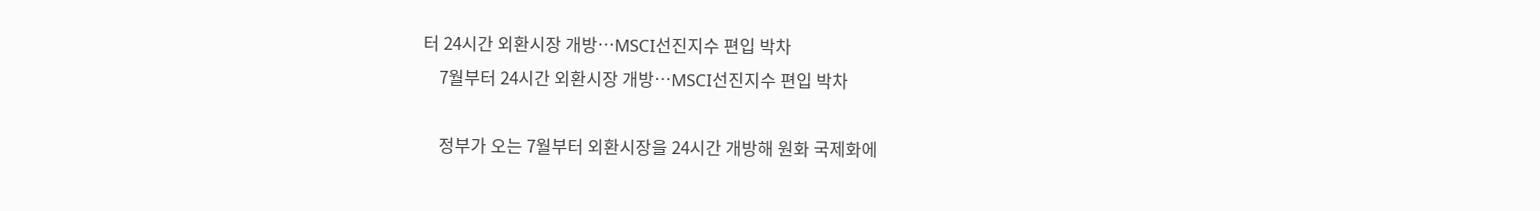터 24시간 외환시장 개방…MSCI선진지수 편입 박차
    7월부터 24시간 외환시장 개방…MSCI선진지수 편입 박차

    정부가 오는 7월부터 외환시장을 24시간 개방해 원화 국제화에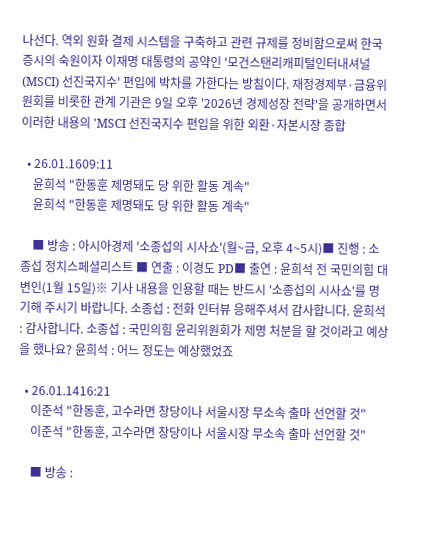나선다. 역외 원화 결제 시스템을 구축하고 관련 규제를 정비함으로써 한국 증시의 숙원이자 이재명 대통령의 공약인 '모건스탠리캐피털인터내셔널(MSCI) 선진국지수' 편입에 박차를 가한다는 방침이다. 재정경제부·금융위원회를 비롯한 관계 기관은 9일 오후 '2026년 경제성장 전략'을 공개하면서 이러한 내용의 'MSCI 선진국지수 편입을 위한 외환·자본시장 종합

  • 26.01.1609:11
    윤희석 "한동훈 제명돼도 당 위한 활동 계속"
    윤희석 "한동훈 제명돼도 당 위한 활동 계속"

    ■ 방송 : 아시아경제 '소종섭의 시사쇼'(월~금, 오후 4~5시)■ 진행 : 소종섭 정치스페셜리스트 ■ 연출 : 이경도 PD■ 출연 : 윤희석 전 국민의힘 대변인(1월 15일)※ 기사 내용을 인용할 때는 반드시 '소종섭의 시사쇼'를 명기해 주시기 바랍니다. 소종섭 : 전화 인터뷰 응해주셔서 감사합니다. 윤희석 : 감사합니다. 소종섭 : 국민의힘 윤리위원회가 제명 처분을 할 것이라고 예상을 했나요? 윤희석 : 어느 정도는 예상했었죠

  • 26.01.1416:21
    이준석 "한동훈, 고수라면 창당이나 서울시장 무소속 출마 선언할 것"
    이준석 "한동훈, 고수라면 창당이나 서울시장 무소속 출마 선언할 것"

    ■ 방송 :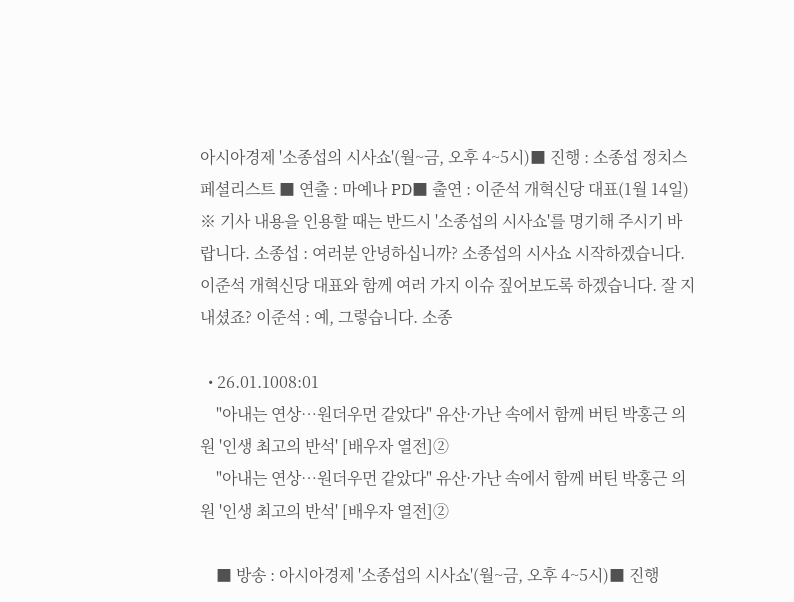아시아경제 '소종섭의 시사쇼'(월~금, 오후 4~5시)■ 진행 : 소종섭 정치스페셜리스트 ■ 연출 : 마예나 PD■ 출연 : 이준석 개혁신당 대표(1월 14일) ※ 기사 내용을 인용할 때는 반드시 '소종섭의 시사쇼'를 명기해 주시기 바랍니다. 소종섭 : 여러분 안녕하십니까? 소종섭의 시사쇼 시작하겠습니다. 이준석 개혁신당 대표와 함께 여러 가지 이슈 짚어보도록 하겠습니다. 잘 지내셨죠? 이준석 : 예, 그렇습니다. 소종

  • 26.01.1008:01
    "아내는 연상…원더우먼 같았다" 유산·가난 속에서 함께 버틴 박홍근 의원 '인생 최고의 반석' [배우자 열전]②
    "아내는 연상…원더우먼 같았다" 유산·가난 속에서 함께 버틴 박홍근 의원 '인생 최고의 반석' [배우자 열전]②

    ■ 방송 : 아시아경제 '소종섭의 시사쇼'(월~금, 오후 4~5시)■ 진행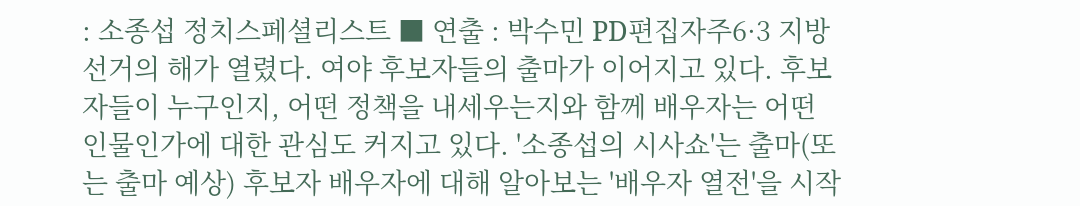: 소종섭 정치스페셜리스트 ■ 연출 : 박수민 PD편집자주6·3 지방선거의 해가 열렸다. 여야 후보자들의 출마가 이어지고 있다. 후보자들이 누구인지, 어떤 정책을 내세우는지와 함께 배우자는 어떤 인물인가에 대한 관심도 커지고 있다. '소종섭의 시사쇼'는 출마(또는 출마 예상) 후보자 배우자에 대해 알아보는 '배우자 열전'을 시작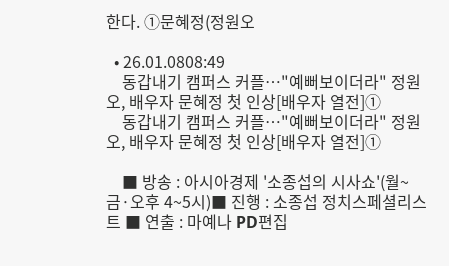한다. ①문혜정(정원오

  • 26.01.0808:49
    동갑내기 캠퍼스 커플…"예뻐보이더라" 정원오, 배우자 문혜정 첫 인상[배우자 열전]①
    동갑내기 캠퍼스 커플…"예뻐보이더라" 정원오, 배우자 문혜정 첫 인상[배우자 열전]①

    ■ 방송 : 아시아경제 '소종섭의 시사쇼'(월~금·오후 4~5시)■ 진행 : 소종섭 정치스페셜리스트 ■ 연출 : 마예나 PD편집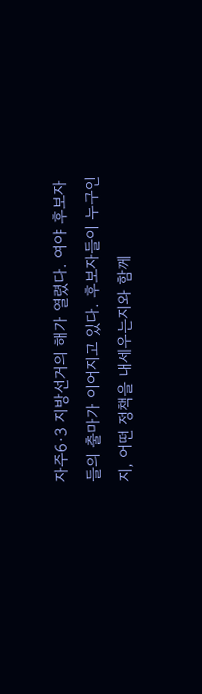자주6·3 지방선거의 해가 열렸다. 여야 후보자들의 출마가 이어지고 있다. 후보자들이 누구인지, 어떤 정책을 내세우는지와 함께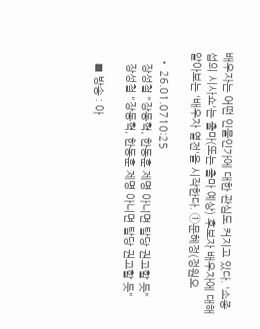배우자는 어떤 인물인가에 대한 관심도 커지고 있다. '소종섭의 시사쇼'는 출마(또는 출마 예상) 후보자 배우자에 대해 알아보는 '배우자 열전'을 시작한다. ①문혜정(정원오

  • 26.01.0710:25
    장성철 "장동혁, 한동훈 제명 아니면 탈당 권고할 듯"
    장성철 "장동혁, 한동훈 제명 아니면 탈당 권고할 듯"

    ■ 방송 : 아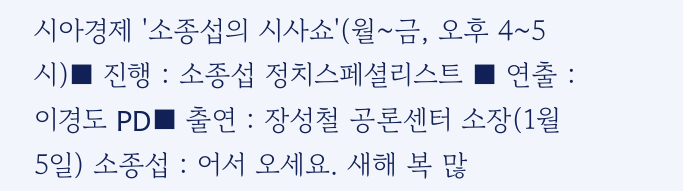시아경제 '소종섭의 시사쇼'(월~금, 오후 4~5시)■ 진행 : 소종섭 정치스페셜리스트 ■ 연출 : 이경도 PD■ 출연 : 장성철 공론센터 소장(1월 5일) 소종섭 : 어서 오세요. 새해 복 많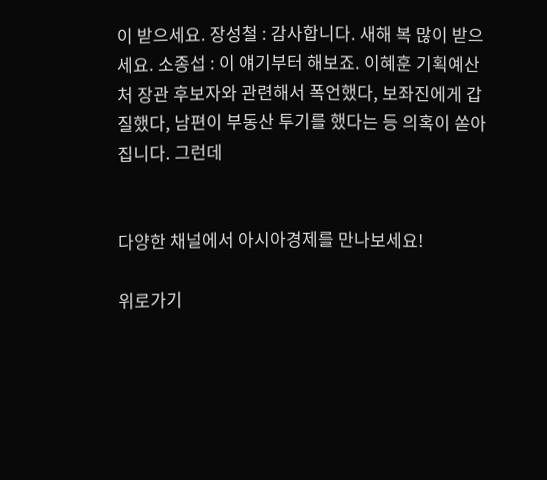이 받으세요. 장성철 : 감사합니다. 새해 복 많이 받으세요. 소종섭 : 이 얘기부터 해보죠. 이혜훈 기획예산처 장관 후보자와 관련해서 폭언했다, 보좌진에게 갑질했다, 남편이 부동산 투기를 했다는 등 의혹이 쏟아집니다. 그런데


다양한 채널에서 아시아경제를 만나보세요!

위로가기